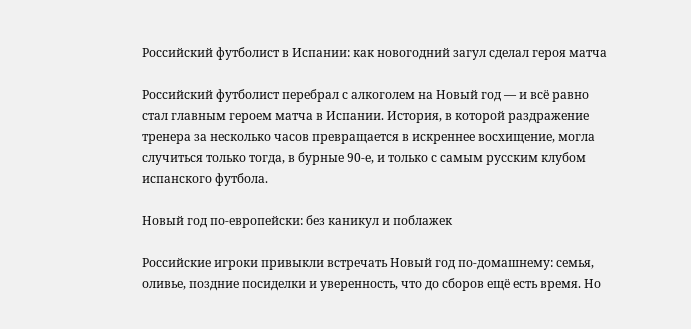Российский футболист в Испании: как новогодний загул сделал героя матча

Российский футболист перебрал с алкоголем на Новый год — и всё равно стал главным героем матча в Испании. История, в которой раздражение тренера за несколько часов превращается в искреннее восхищение, могла случиться только тогда, в бурные 90-е, и только с самым русским клубом испанского футбола.

Новый год по-европейски: без каникул и поблажек

Российские игроки привыкли встречать Новый год по‑домашнему: семья, оливье, поздние посиделки и уверенность, что до сборов ещё есть время. Но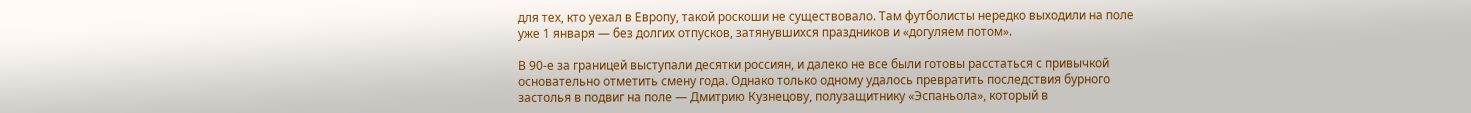для тех, кто уехал в Европу, такой роскоши не существовало. Там футболисты нередко выходили на поле уже 1 января — без долгих отпусков, затянувшихся праздников и «догуляем потом».

В 90-е за границей выступали десятки россиян, и далеко не все были готовы расстаться с привычкой основательно отметить смену года. Однако только одному удалось превратить последствия бурного застолья в подвиг на поле — Дмитрию Кузнецову, полузащитнику «Эспаньола», который в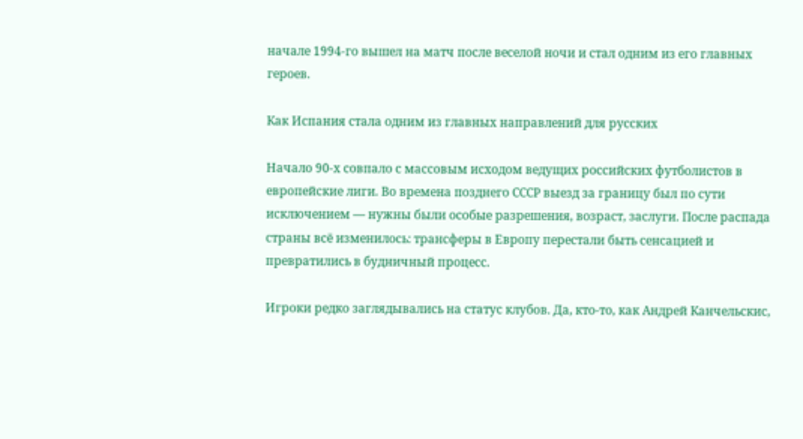начале 1994‑го вышел на матч после веселой ночи и стал одним из его главных героев.

Как Испания стала одним из главных направлений для русских

Начало 90-х совпало с массовым исходом ведущих российских футболистов в европейские лиги. Во времена позднего СССР выезд за границу был по сути исключением — нужны были особые разрешения, возраст, заслуги. После распада страны всё изменилось: трансферы в Европу перестали быть сенсацией и превратились в будничный процесс.

Игроки редко заглядывались на статус клубов. Да, кто‑то, как Андрей Канчельскис,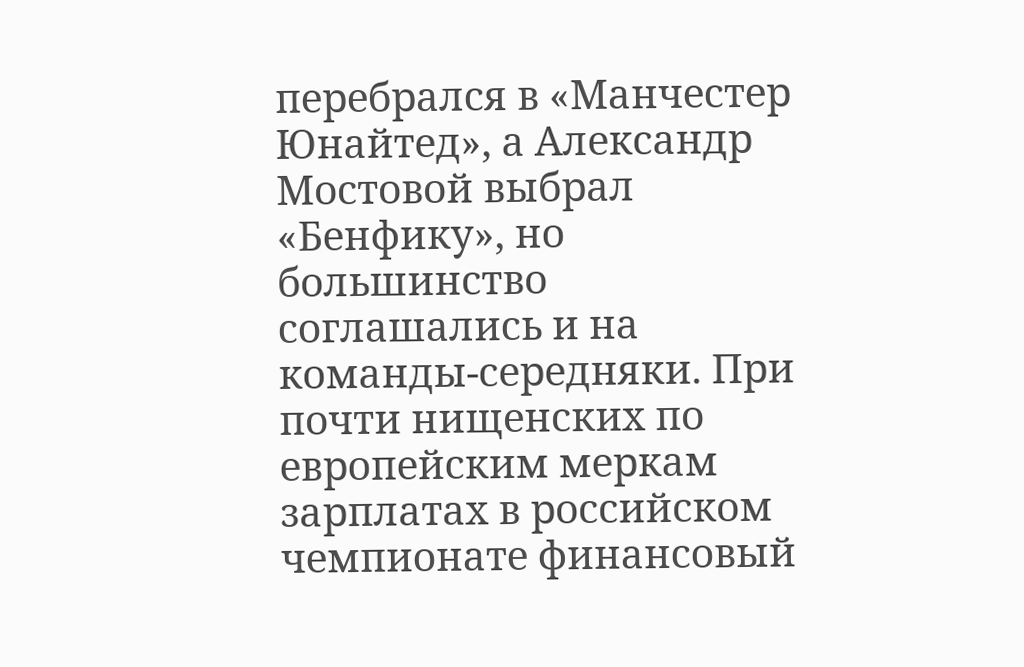перебрался в «Манчестер Юнайтед», а Александр Мостовой выбрал «Бенфику», но большинство соглашались и на команды-середняки. При почти нищенских по европейским меркам зарплатах в российском чемпионате финансовый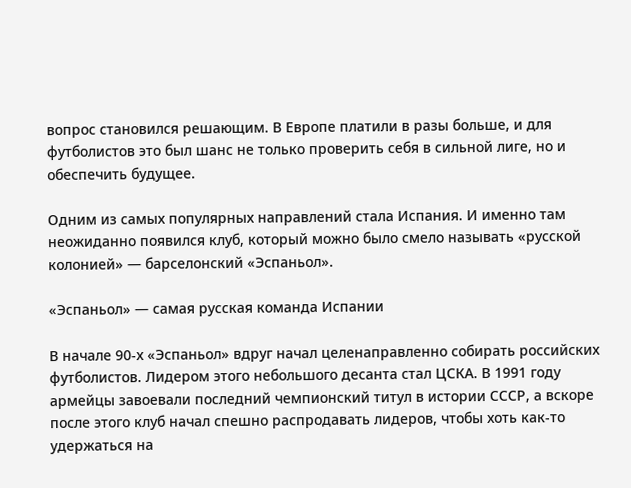вопрос становился решающим. В Европе платили в разы больше, и для футболистов это был шанс не только проверить себя в сильной лиге, но и обеспечить будущее.

Одним из самых популярных направлений стала Испания. И именно там неожиданно появился клуб, который можно было смело называть «русской колонией» — барселонский «Эспаньол».

«Эспаньол» — самая русская команда Испании

В начале 90-х «Эспаньол» вдруг начал целенаправленно собирать российских футболистов. Лидером этого небольшого десанта стал ЦСКА. В 1991 году армейцы завоевали последний чемпионский титул в истории СССР, а вскоре после этого клуб начал спешно распродавать лидеров, чтобы хоть как-то удержаться на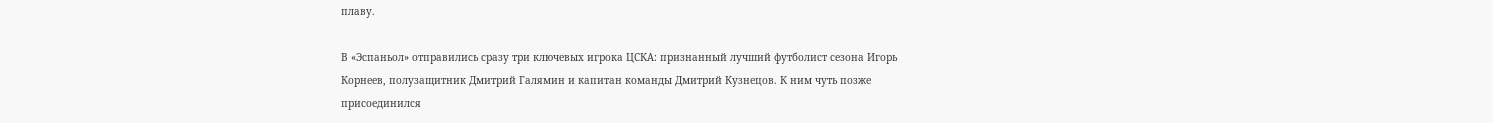плаву.

В «Эспаньол» отправились сразу три ключевых игрока ЦСКА: признанный лучший футболист сезона Игорь Корнеев, полузащитник Дмитрий Галямин и капитан команды Дмитрий Кузнецов. К ним чуть позже присоединился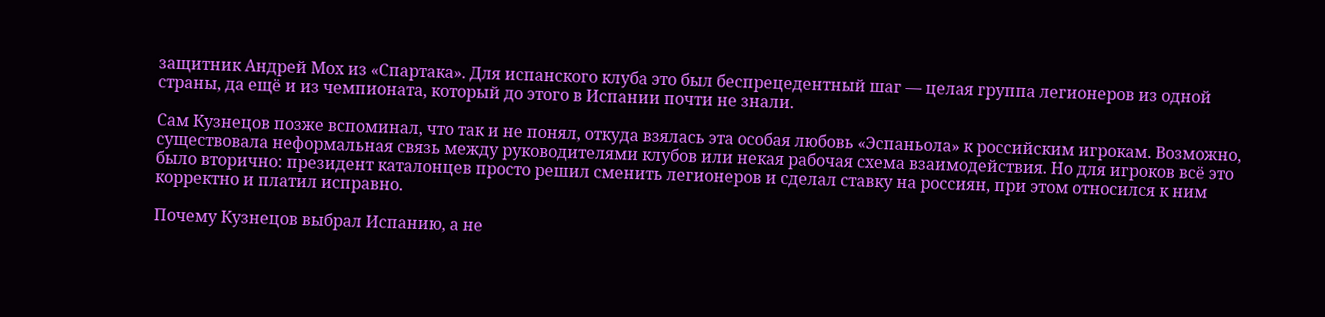защитник Андрей Мох из «Спартака». Для испанского клуба это был беспрецедентный шаг — целая группа легионеров из одной страны, да ещё и из чемпионата, который до этого в Испании почти не знали.

Сам Кузнецов позже вспоминал, что так и не понял, откуда взялась эта особая любовь «Эспаньола» к российским игрокам. Возможно, существовала неформальная связь между руководителями клубов или некая рабочая схема взаимодействия. Но для игроков всё это было вторично: президент каталонцев просто решил сменить легионеров и сделал ставку на россиян, при этом относился к ним корректно и платил исправно.

Почему Кузнецов выбрал Испанию, а не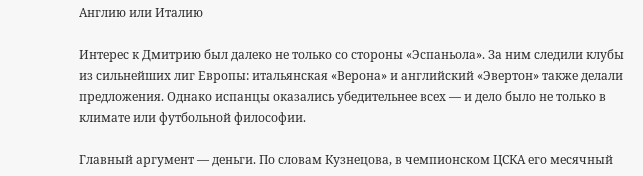Англию или Италию

Интерес к Дмитрию был далеко не только со стороны «Эспаньола». За ним следили клубы из сильнейших лиг Европы: итальянская «Верона» и английский «Эвертон» также делали предложения. Однако испанцы оказались убедительнее всех — и дело было не только в климате или футбольной философии.

Главный аргумент — деньги. По словам Кузнецова, в чемпионском ЦСКА его месячный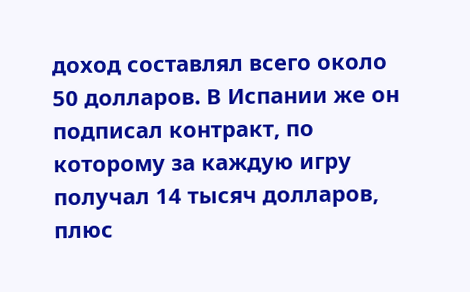доход составлял всего около 50 долларов. В Испании же он подписал контракт, по которому за каждую игру получал 14 тысяч долларов, плюс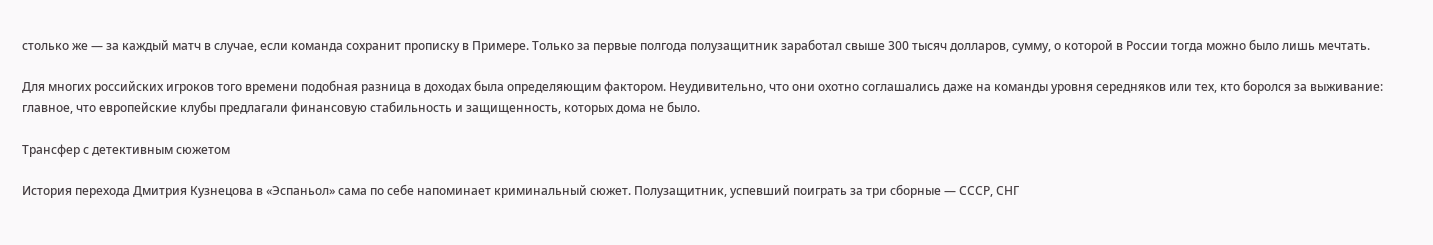столько же — за каждый матч в случае, если команда сохранит прописку в Примере. Только за первые полгода полузащитник заработал свыше 300 тысяч долларов, сумму, о которой в России тогда можно было лишь мечтать.

Для многих российских игроков того времени подобная разница в доходах была определяющим фактором. Неудивительно, что они охотно соглашались даже на команды уровня середняков или тех, кто боролся за выживание: главное, что европейские клубы предлагали финансовую стабильность и защищенность, которых дома не было.

Трансфер с детективным сюжетом

История перехода Дмитрия Кузнецова в «Эспаньол» сама по себе напоминает криминальный сюжет. Полузащитник, успевший поиграть за три сборные — СССР, СНГ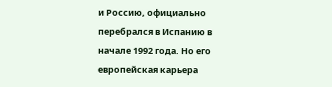и Россию, официально перебрался в Испанию в начале 1992 года. Но его европейская карьера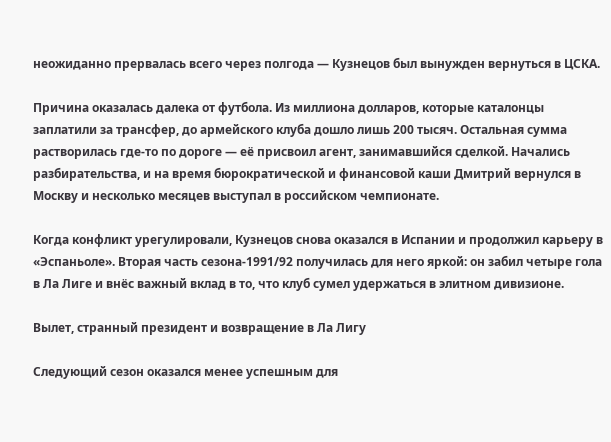неожиданно прервалась всего через полгода — Кузнецов был вынужден вернуться в ЦСКА.

Причина оказалась далека от футбола. Из миллиона долларов, которые каталонцы заплатили за трансфер, до армейского клуба дошло лишь 200 тысяч. Остальная сумма растворилась где‑то по дороге — её присвоил агент, занимавшийся сделкой. Начались разбирательства, и на время бюрократической и финансовой каши Дмитрий вернулся в Москву и несколько месяцев выступал в российском чемпионате.

Когда конфликт урегулировали, Кузнецов снова оказался в Испании и продолжил карьеру в «Эспаньоле». Вторая часть сезона-1991/92 получилась для него яркой: он забил четыре гола в Ла Лиге и внёс важный вклад в то, что клуб сумел удержаться в элитном дивизионе.

Вылет, странный президент и возвращение в Ла Лигу

Следующий сезон оказался менее успешным для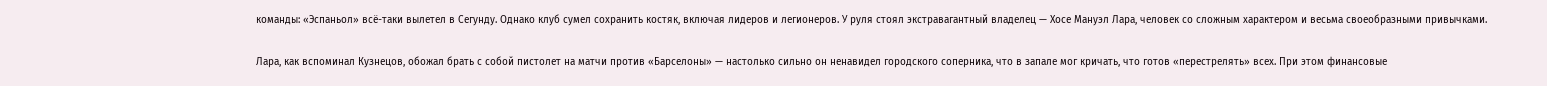команды: «Эспаньол» всё-таки вылетел в Сегунду. Однако клуб сумел сохранить костяк, включая лидеров и легионеров. У руля стоял экстравагантный владелец — Хосе Мануэл Лара, человек со сложным характером и весьма своеобразными привычками.

Лара, как вспоминал Кузнецов, обожал брать с собой пистолет на матчи против «Барселоны» — настолько сильно он ненавидел городского соперника, что в запале мог кричать, что готов «перестрелять» всех. При этом финансовые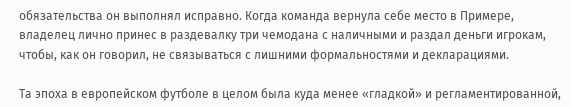обязательства он выполнял исправно. Когда команда вернула себе место в Примере, владелец лично принес в раздевалку три чемодана с наличными и раздал деньги игрокам, чтобы, как он говорил, не связываться с лишними формальностями и декларациями.

Та эпоха в европейском футболе в целом была куда менее «гладкой» и регламентированной,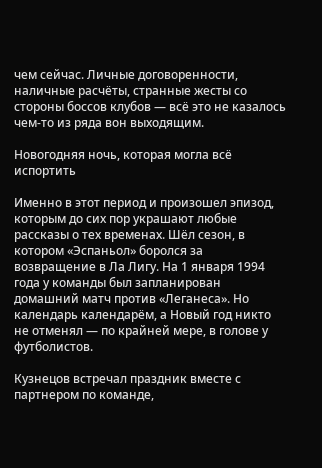чем сейчас. Личные договоренности, наличные расчёты, странные жесты со стороны боссов клубов — всё это не казалось чем-то из ряда вон выходящим.

Новогодняя ночь, которая могла всё испортить

Именно в этот период и произошел эпизод, которым до сих пор украшают любые рассказы о тех временах. Шёл сезон, в котором «Эспаньол» боролся за возвращение в Ла Лигу. На 1 января 1994 года у команды был запланирован домашний матч против «Леганеса». Но календарь календарём, а Новый год никто не отменял — по крайней мере, в голове у футболистов.

Кузнецов встречал праздник вместе с партнером по команде,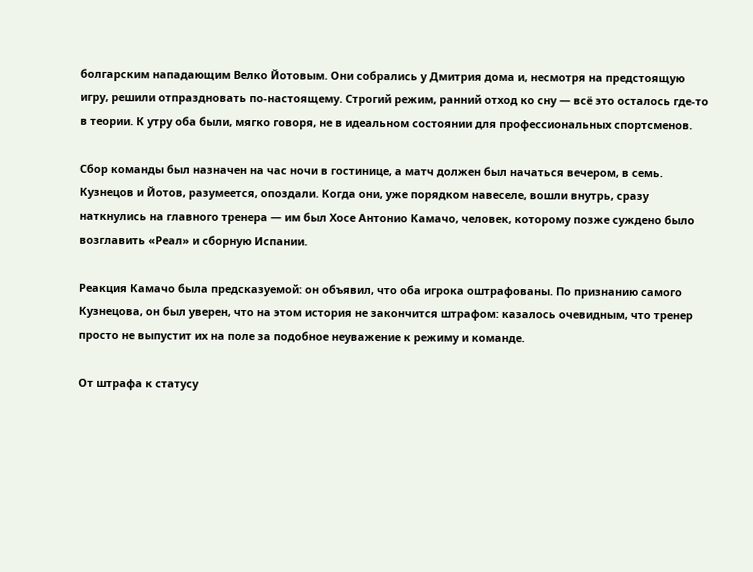болгарским нападающим Велко Йотовым. Они собрались у Дмитрия дома и, несмотря на предстоящую игру, решили отпраздновать по‑настоящему. Строгий режим, ранний отход ко сну — всё это осталось где‑то в теории. К утру оба были, мягко говоря, не в идеальном состоянии для профессиональных спортсменов.

Сбор команды был назначен на час ночи в гостинице, а матч должен был начаться вечером, в семь. Кузнецов и Йотов, разумеется, опоздали. Когда они, уже порядком навеселе, вошли внутрь, сразу наткнулись на главного тренера — им был Хосе Антонио Камачо, человек, которому позже суждено было возглавить «Реал» и сборную Испании.

Реакция Камачо была предсказуемой: он объявил, что оба игрока оштрафованы. По признанию самого Кузнецова, он был уверен, что на этом история не закончится штрафом: казалось очевидным, что тренер просто не выпустит их на поле за подобное неуважение к режиму и команде.

От штрафа к статусу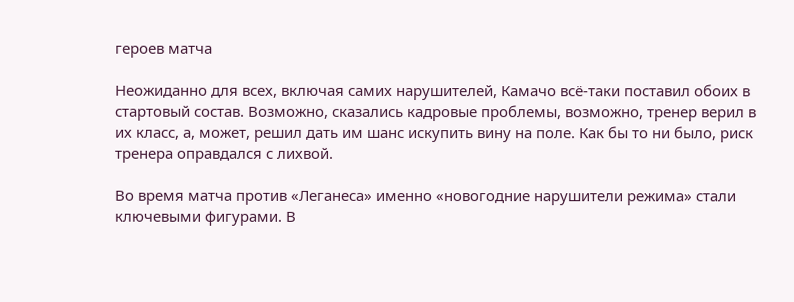героев матча

Неожиданно для всех, включая самих нарушителей, Камачо всё-таки поставил обоих в стартовый состав. Возможно, сказались кадровые проблемы, возможно, тренер верил в их класс, а, может, решил дать им шанс искупить вину на поле. Как бы то ни было, риск тренера оправдался с лихвой.

Во время матча против «Леганеса» именно «новогодние нарушители режима» стали ключевыми фигурами. В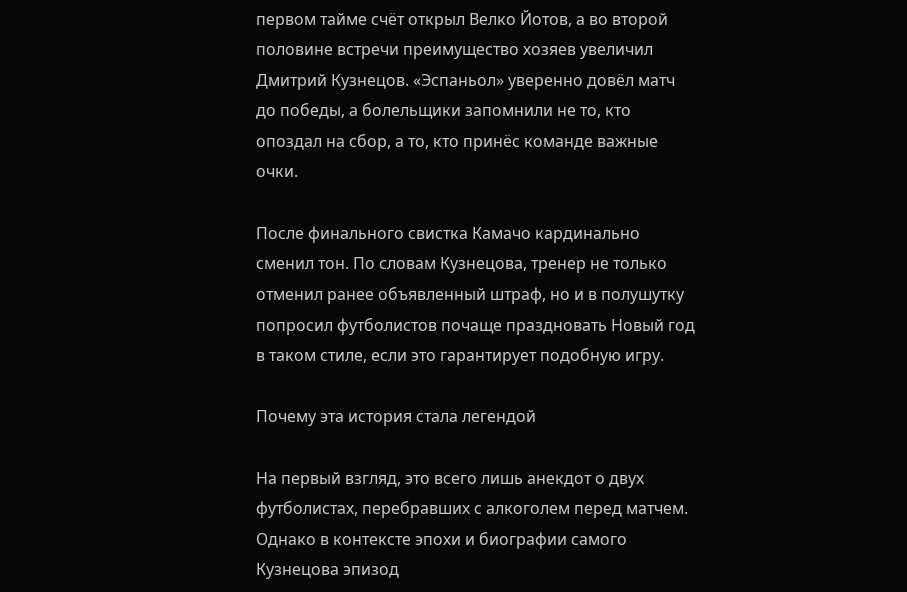первом тайме счёт открыл Велко Йотов, а во второй половине встречи преимущество хозяев увеличил Дмитрий Кузнецов. «Эспаньол» уверенно довёл матч до победы, а болельщики запомнили не то, кто опоздал на сбор, а то, кто принёс команде важные очки.

После финального свистка Камачо кардинально сменил тон. По словам Кузнецова, тренер не только отменил ранее объявленный штраф, но и в полушутку попросил футболистов почаще праздновать Новый год в таком стиле, если это гарантирует подобную игру.

Почему эта история стала легендой

На первый взгляд, это всего лишь анекдот о двух футболистах, перебравших с алкоголем перед матчем. Однако в контексте эпохи и биографии самого Кузнецова эпизод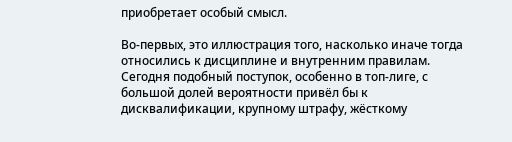приобретает особый смысл.

Во‑первых, это иллюстрация того, насколько иначе тогда относились к дисциплине и внутренним правилам. Сегодня подобный поступок, особенно в топ-лиге, с большой долей вероятности привёл бы к дисквалификации, крупному штрафу, жёсткому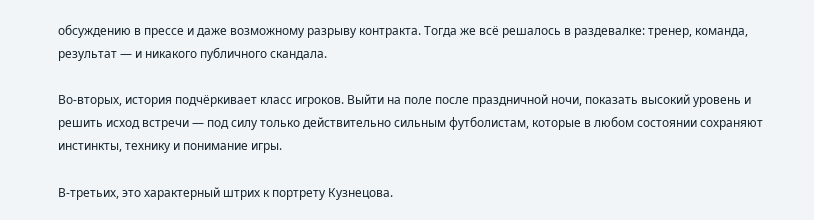обсуждению в прессе и даже возможному разрыву контракта. Тогда же всё решалось в раздевалке: тренер, команда, результат — и никакого публичного скандала.

Во‑вторых, история подчёркивает класс игроков. Выйти на поле после праздничной ночи, показать высокий уровень и решить исход встречи — под силу только действительно сильным футболистам, которые в любом состоянии сохраняют инстинкты, технику и понимание игры.

В‑третьих, это характерный штрих к портрету Кузнецова.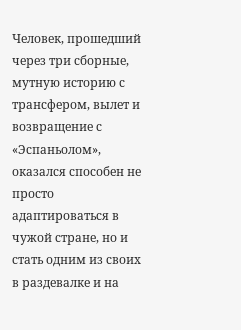Человек, прошедший через три сборные, мутную историю с трансфером, вылет и возвращение с «Эспаньолом», оказался способен не просто адаптироваться в чужой стране, но и стать одним из своих в раздевалке и на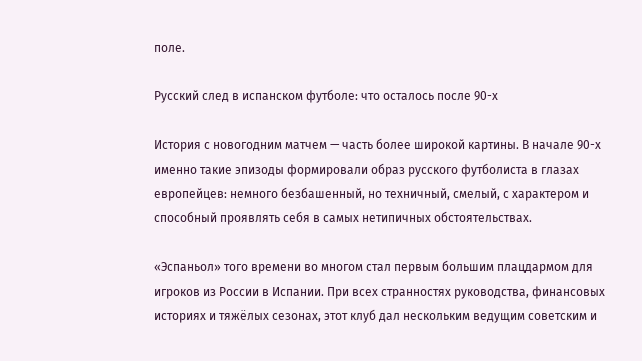поле.

Русский след в испанском футболе: что осталось после 90-х

История с новогодним матчем — часть более широкой картины. В начале 90-х именно такие эпизоды формировали образ русского футболиста в глазах европейцев: немного безбашенный, но техничный, смелый, с характером и способный проявлять себя в самых нетипичных обстоятельствах.

«Эспаньол» того времени во многом стал первым большим плацдармом для игроков из России в Испании. При всех странностях руководства, финансовых историях и тяжёлых сезонах, этот клуб дал нескольким ведущим советским и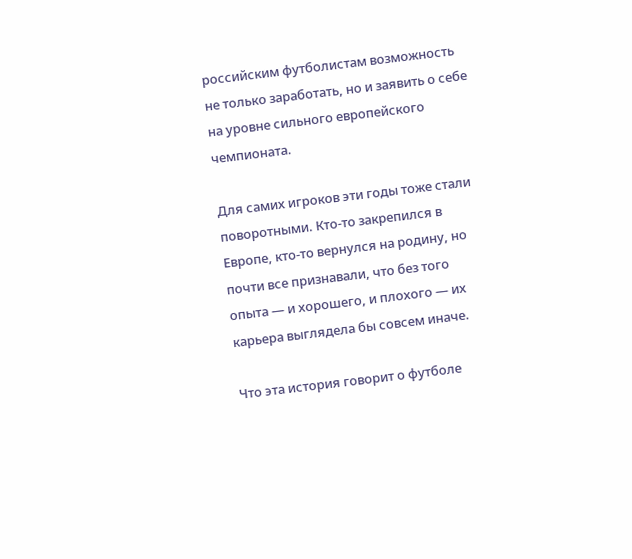российским футболистам возможность не только заработать, но и заявить о себе на уровне сильного европейского чемпионата.

Для самих игроков эти годы тоже стали поворотными. Кто‑то закрепился в Европе, кто‑то вернулся на родину, но почти все признавали, что без того опыта — и хорошего, и плохого — их карьера выглядела бы совсем иначе.

Что эта история говорит о футболе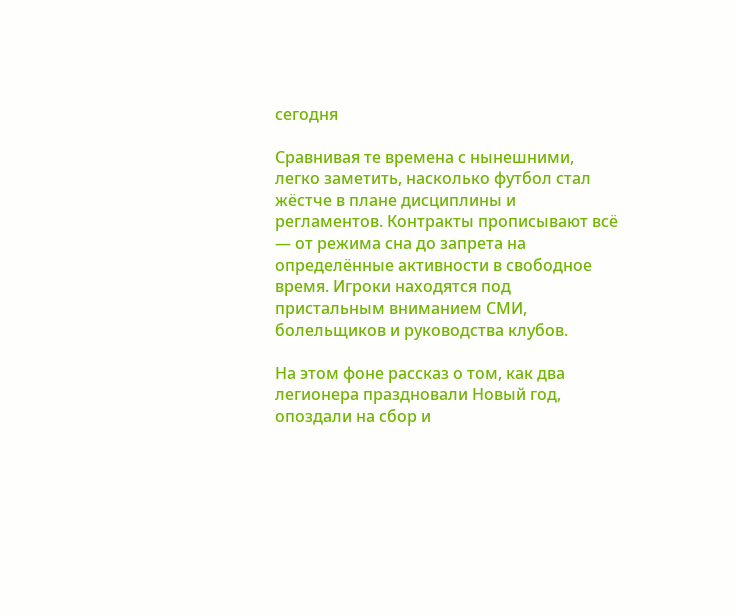сегодня

Сравнивая те времена с нынешними, легко заметить, насколько футбол стал жёстче в плане дисциплины и регламентов. Контракты прописывают всё — от режима сна до запрета на определённые активности в свободное время. Игроки находятся под пристальным вниманием СМИ, болельщиков и руководства клубов.

На этом фоне рассказ о том, как два легионера праздновали Новый год, опоздали на сбор и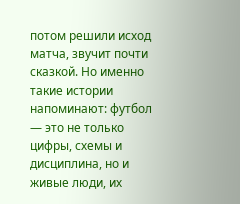потом решили исход матча, звучит почти сказкой. Но именно такие истории напоминают: футбол — это не только цифры, схемы и дисциплина, но и живые люди, их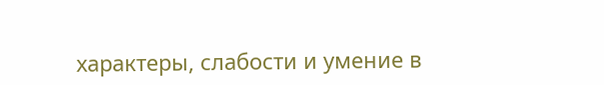характеры, слабости и умение в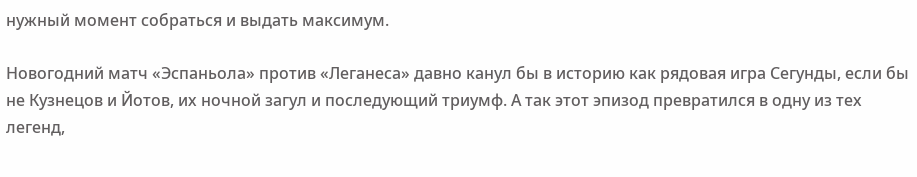нужный момент собраться и выдать максимум.

Новогодний матч «Эспаньола» против «Леганеса» давно канул бы в историю как рядовая игра Сегунды, если бы не Кузнецов и Йотов, их ночной загул и последующий триумф. А так этот эпизод превратился в одну из тех легенд,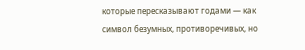которые пересказывают годами — как символ безумных, противоречивых, но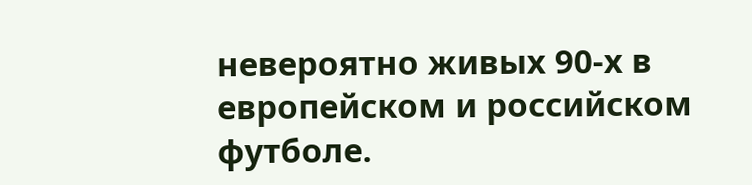невероятно живых 90-х в европейском и российском футболе.